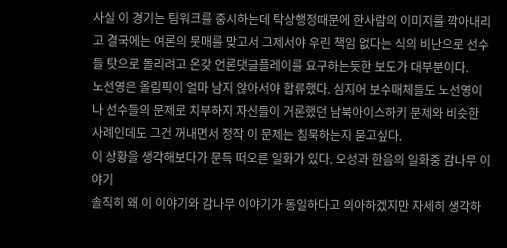사실 이 경기는 팀워크를 중시하는데 탁상행정때문에 한사람의 이미지를 깍아내리고 결국에는 여론의 뭇매를 맞고서 그제서야 우린 책임 없다는 식의 비난으로 선수들 탓으로 돌리려고 온갖 언론댓글플레이를 요구하는듯한 보도가 대부분이다.
노선영은 올림픽이 얼마 남지 않아서야 합류했다. 심지어 보수매체들도 노선영이나 선수들의 문제로 치부하지 자신들이 거론했던 남북아이스하키 문제와 비슷한 사례인데도 그건 꺼내면서 정작 이 문제는 침묵하는지 묻고싶다.
이 상황을 생각해보다가 문득 떠오른 일화가 있다. 오성과 한음의 일화중 감나무 이야기
솔직히 왜 이 이야기와 감나무 이야기가 동일하다고 의아하겠지만 자세히 생각하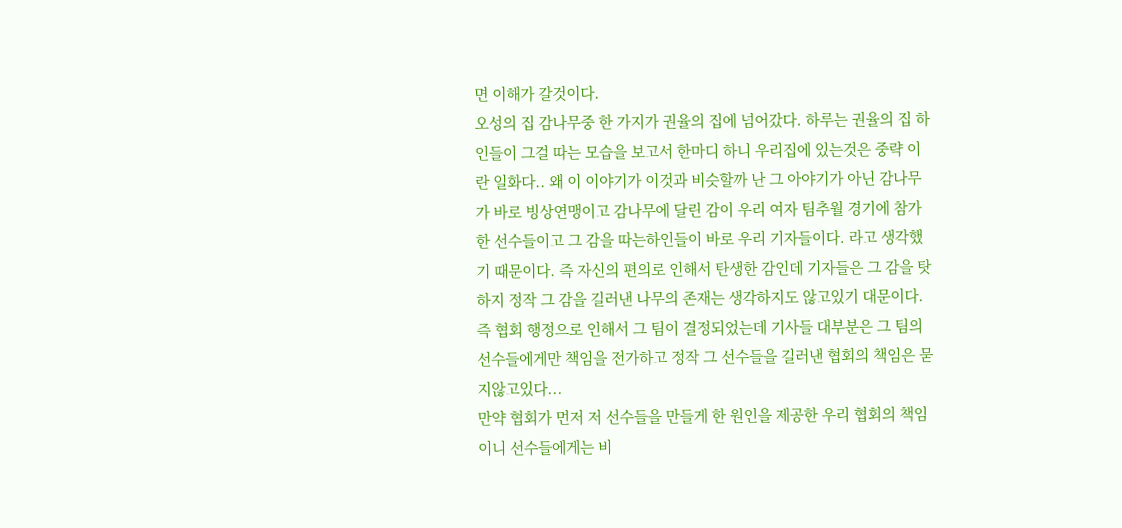면 이해가 갈것이다.
오성의 집 감나무중 한 가지가 권율의 집에 넘어갔다. 하루는 권율의 집 하인들이 그걸 따는 모습을 보고서 한마디 하니 우리집에 있는것은 중략 이란 일화다.. 왜 이 이야기가 이것과 비슷할까 난 그 아야기가 아닌 감나무가 바로 빙상연맹이고 감나무에 달린 감이 우리 여자 팀추월 경기에 참가한 선수들이고 그 감을 따는하인들이 바로 우리 기자들이다. 라고 생각했기 때문이다. 즉 자신의 편의로 인해서 탄생한 감인데 기자들은 그 감을 탓하지 정작 그 감을 길러낸 나무의 존재는 생각하지도 않고있기 대문이다. 즉 협회 행정으로 인해서 그 팀이 결정되었는데 기사들 대부분은 그 팀의 선수들에게만 책임을 전가하고 정작 그 선수들을 길러낸 협회의 책임은 묻지않고있다...
만약 협회가 먼저 저 선수들을 만들게 한 원인을 제공한 우리 협회의 책임이니 선수들에게는 비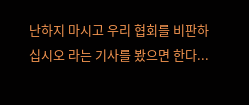난하지 마시고 우리 협회를 비판하십시오 라는 기사를 봤으면 한다...